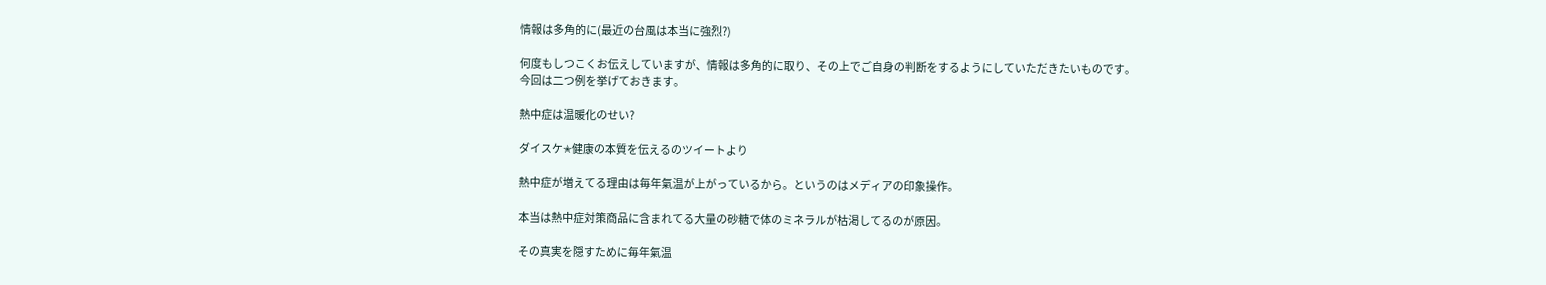情報は多角的に(最近の台風は本当に強烈?)

何度もしつこくお伝えしていますが、情報は多角的に取り、その上でご自身の判断をするようにしていただきたいものです。
今回は二つ例を挙げておきます。

熱中症は温暖化のせい?

ダイスケ✭健康の本質を伝えるのツイートより

熱中症が増えてる理由は毎年氣温が上がっているから。というのはメディアの印象操作。

本当は熱中症対策商品に含まれてる大量の砂糖で体のミネラルが枯渇してるのが原因。

その真実を隠すために毎年氣温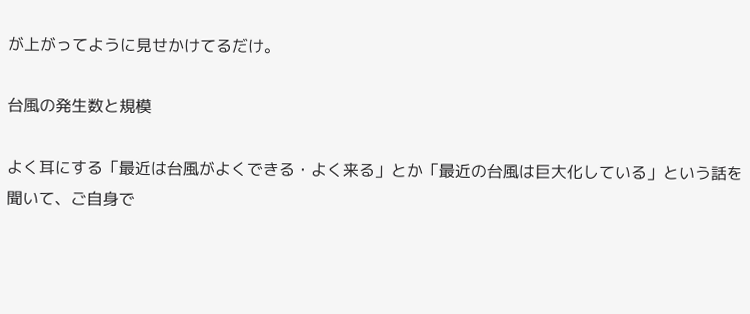が上がってように見せかけてるだけ。

台風の発生数と規模

よく耳にする「最近は台風がよくできる・よく来る」とか「最近の台風は巨大化している」という話を聞いて、ご自身で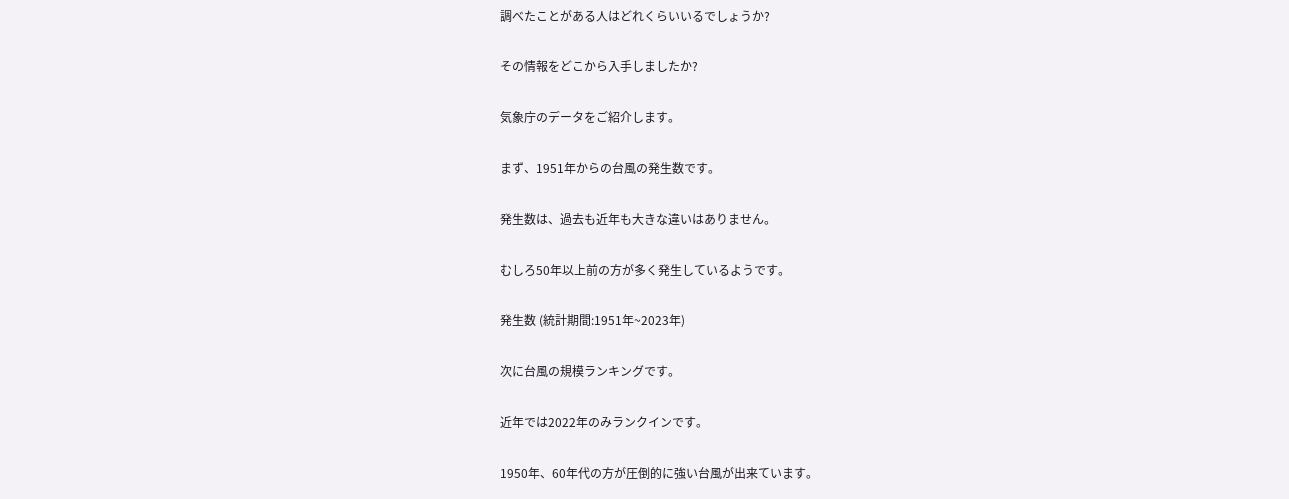調べたことがある人はどれくらいいるでしょうか?

その情報をどこから入手しましたか?

気象庁のデータをご紹介します。

まず、1951年からの台風の発生数です。

発生数は、過去も近年も大きな違いはありません。

むしろ50年以上前の方が多く発生しているようです。

発生数 (統計期間:1951年~2023年)

次に台風の規模ランキングです。

近年では2022年のみランクインです。

1950年、60年代の方が圧倒的に強い台風が出来ています。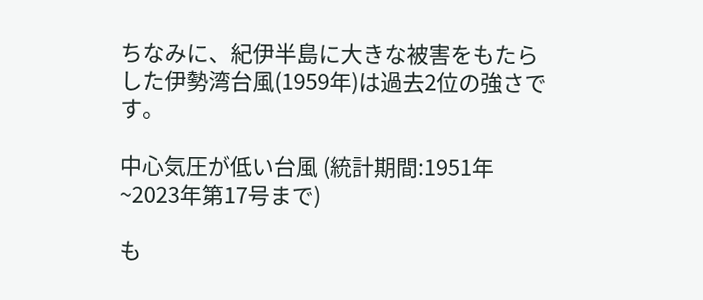ちなみに、紀伊半島に大きな被害をもたらした伊勢湾台風(1959年)は過去2位の強さです。

中心気圧が低い台風 (統計期間:1951年~2023年第17号まで)

も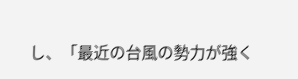し、「最近の台風の勢力が強く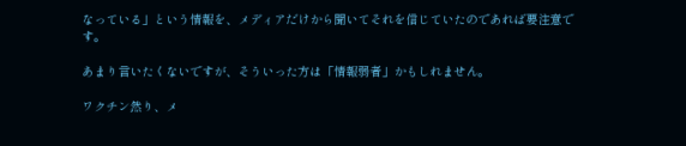なっている」という情報を、メディアだけから聞いてそれを信じていたのであれば要注意です。

あまり言いたくないですが、そういった方は「情報弱者」かもしれません。

ワクチン然り、メ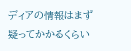ディアの情報はまず疑ってかかるくらい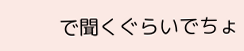で聞くぐらいでちょ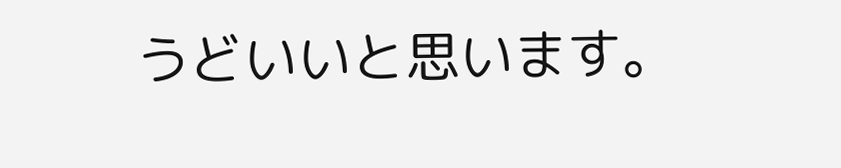うどいいと思います。